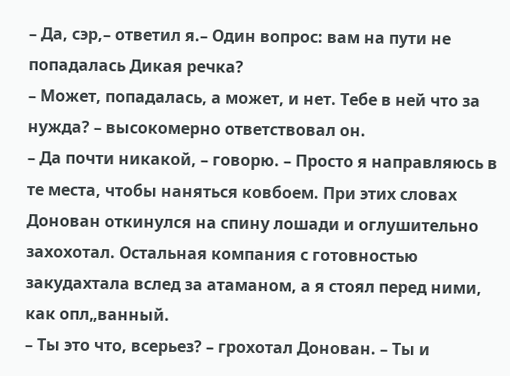– Да, сэр,– ответил я.– Один вопрос: вам на пути не попадалась Дикая речка?
– Может, попадалась, а может, и нет. Тебе в ней что за нужда? – высокомерно ответствовал он.
– Да почти никакой, – говорю. – Просто я направляюсь в те места, чтобы наняться ковбоем. При этих словах Донован откинулся на спину лошади и оглушительно захохотал. Остальная компания с готовностью закудахтала вслед за атаманом, а я стоял перед ними, как опл„ванный.
– Ты это что, всерьез? – грохотал Донован. – Ты и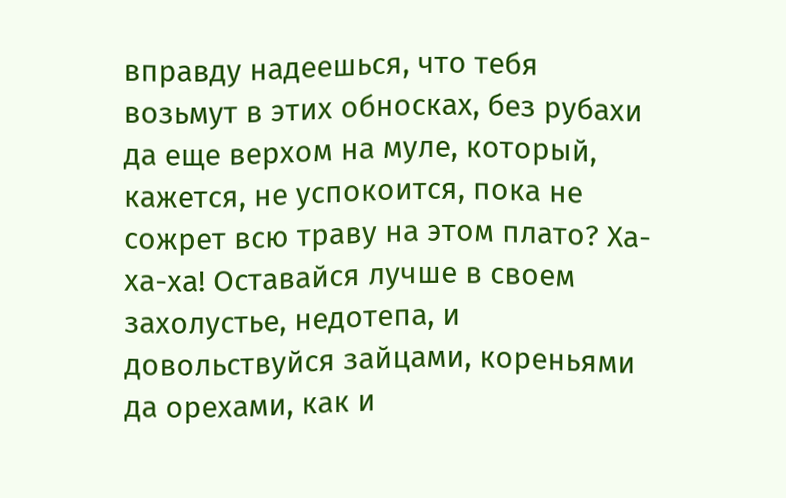вправду надеешься, что тебя возьмут в этих обносках, без рубахи да еще верхом на муле, который, кажется, не успокоится, пока не сожрет всю траву на этом плато? Ха-ха-ха! Оставайся лучше в своем захолустье, недотепа, и довольствуйся зайцами, кореньями да орехами, как и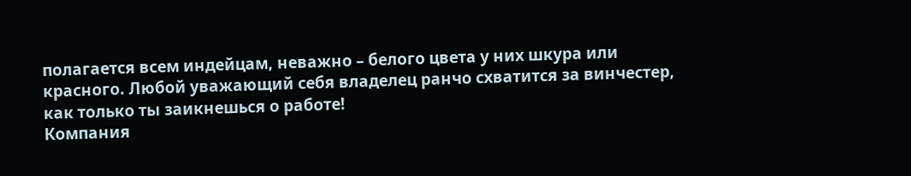полагается всем индейцам, неважно – белого цвета у них шкура или красного. Любой уважающий себя владелец ранчо схватится за винчестер, как только ты заикнешься о работе!
Компания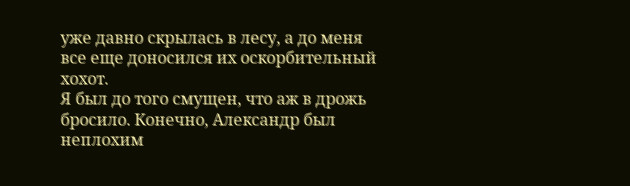уже давно скрылась в лесу, а до меня все еще доносился их оскорбительный хохот.
Я был до того смущен, что аж в дрожь бросило. Конечно, Александр был неплохим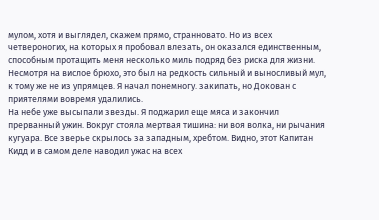мулом, хотя и выглядел, скажем прямо, странновато. Но из всех четвероногих, на которых я пробовал влезать, он оказался единственным, способным протащить меня несколько миль подряд без риска для жизни. Несмотря на вислое брюхо, это был на редкость сильный и выносливый мул, к тому же не из упрямцев. Я начал понемногу. закипать, но Докован с приятелями вовремя удалились.
На небе уже высыпали звезды. Я поджарил еще мяса и закончил прерванный ужин. Вокруг стояла мертвая тишина: ни воя волка, ни рычания кугуара. Все зверье скрылось за западным, хребтом. Видно, этот Капитан Кидд и в самом деле наводил ужас на всех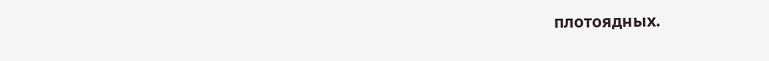плотоядных.